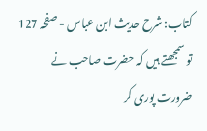کتاب: شرح حدیث ابن عباس - صفحہ 127
تو سمجھتے ہیں کہ حضرت صاحب نے ضرورت پوری کر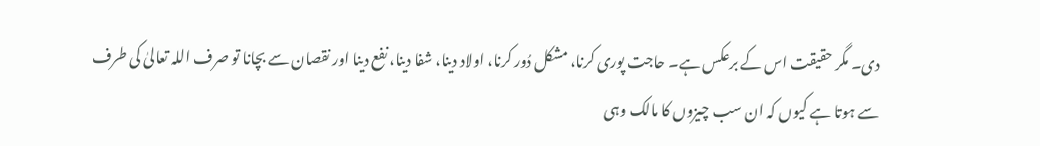دی۔ مگر حقیقت اس کے برعکس ہے۔ حاجت پوری کرنا، مشکل دُور کرنا، اولاد دینا، شفا دینا، نفع دینا اور نقصان سے بچانا تو صرف اللہ تعالیٰ کی طرف سے ہوتا ہے کیوں کہ ان سب چیزوں کا مالک وہی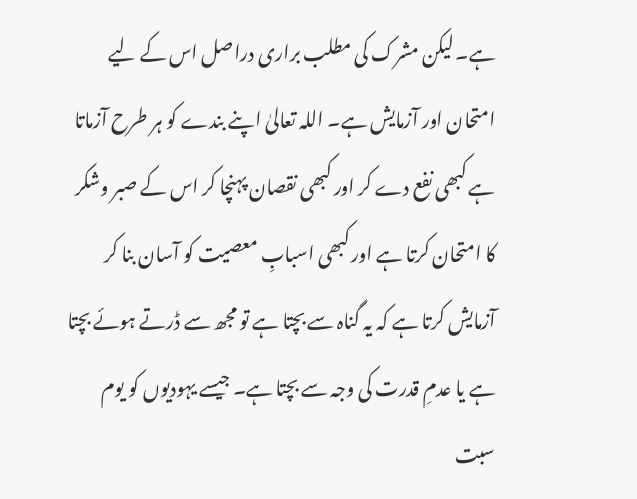ہے۔ لیکن مشرک کی مطلب براری دراصل اس کے لیے امتحان اور آزمایش ہے۔ اللہ تعالیٰ اپنے بندے کو ہر طرح آزماتا ہے کبھی نفع دے کر اور کبھی نقصان پہنچا کر اس کے صبر وشکر کا امتحان کرتا ہے اور کبھی اسبابِ معصیت کو آسان بنا کر آزمایش کرتا ہے کہ یہ گناہ سے بچتا ہے تو مجھ سے ڈرتے ہوئے بچتا ہے یا عدمِ قدرت کی وجہ سے بچتا ہے۔ جیسے یہودیوں کو یوم سبت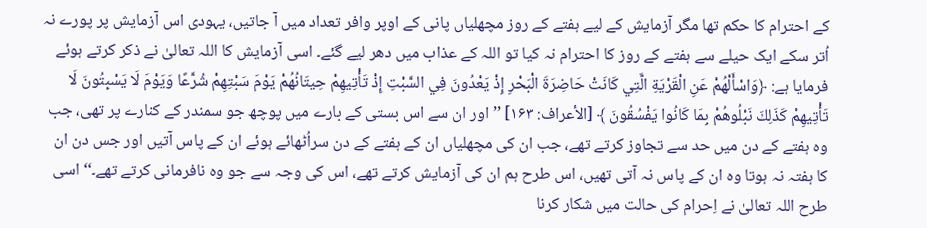کے احترام کا حکم تھا مگر آزمایش کے لیے ہفتے کے روز مچھلیاں پانی کے اوپر وافر تعداد میں آ جاتیں، یہودی اس آزمایش پر پورے نہ اُتر سکے ایک حیلے سے ہفتے کے روز کا احترام نہ کیا تو اللہ کے عذاب میں دھر لیے گئے۔ اسی آزمایش کا اللہ تعالیٰ نے ذکر کرتے ہوئے فرمایا ہے: ﴿وَاسْأَلْهُمْ عَنِ الْقَرْيَةِ الَّتِي كَانَتْ حَاضِرَةَ الْبَحْرِ إِذْ يَعْدُونَ فِي السَّبْتِ إِذْ تَأْتِيهِمْ حِيتَانُهُمْ يَوْمَ سَبْتِهِمْ شُرَّعًا وَيَوْمَ لَا يَسْبِتُونَ لَا تَأْتِيهِمْ كَذَلِكَ نَبْلُوهُمْ بِمَا كَانُوا يَفْسُقُونَ ﴾ [الأعراف: ۱۶۳] ’’اور ان سے اس بستی کے بارے میں پوچھ جو سمندر کے کنارے پر تھی، جب وہ ہفتے کے دن میں حد سے تجاوز کرتے تھے، جب ان کی مچھلیاں ان کے ہفتے کے دن سراُٹھائے ہوئے ان کے پاس آتیں اور جس دن ان کا ہفتہ نہ ہوتا وہ ان کے پاس نہ آتی تھیں، اس طرح ہم ان کی آزمایش کرتے تھے، اس کی وجہ سے جو وہ نافرمانی کرتے تھے۔‘‘ اسی طرح اللہ تعالیٰ نے اِحرام کی حالت میں شکار کرنا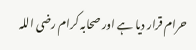حرام قرار دیا ہے اور صحابہ کرام رضی اللہ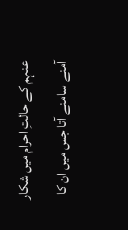عنہم کے حالتِ احرام میں شکار آمنے سامنے آتا جس میں ان کا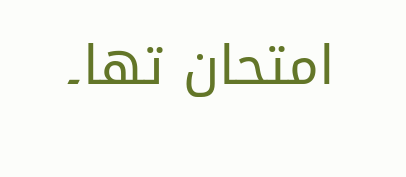امتحان تھا۔